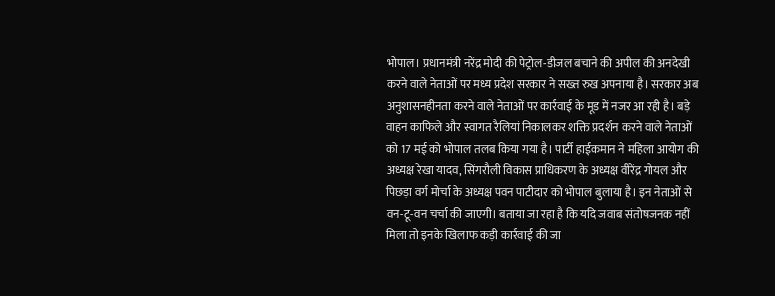भोपाल। प्रधानमंत्री नरेंद्र मोदी की पेट्रोल-डीजल बचाने की अपील की अनदेखी करने वाले नेताओं पर मध्य प्रदेश सरकार ने सख्त रुख अपनाया है। सरकार अब अनुशासनहीनता करने वाले नेताओं पर कार्रवाई के मूड में नजर आ रही है। बड़े वाहन काफिले और स्वागत रैलियां निकालकर शक्ति प्रदर्शन करने वाले नेताओं को 17 मई को भोपाल तलब किया गया है। पार्टी हाईकमान ने महिला आयोग की अध्यक्ष रेखा यादव, सिंगरौली विकास प्राधिकरण के अध्यक्ष वीरेंद्र गोयल और पिछड़ा वर्ग मोर्चा के अध्यक्ष पवन पाटीदार को भोपाल बुलाया है। इन नेताओं से वन-टू-वन चर्चा की जाएगी। बताया जा रहा है कि यदि जवाब संतोषजनक नहीं मिला तो इनके खिलाफ कड़ी कार्रवाई की जा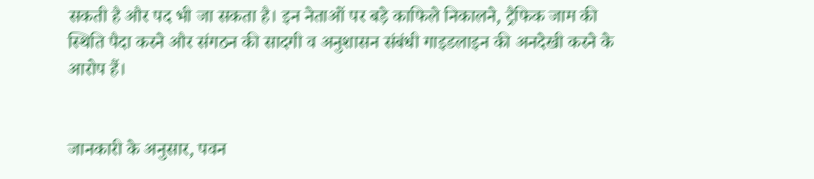सकती है और पद भी जा सकता है। इन नेताओं पर बड़े काफिले निकालने, ट्रैफिक जाम की स्थिति पैदा करने और संगठन की सादगी व अनुशासन संबंधी गाइडलाइन की अनदेखी करने के आरोप हैं।


जानकारी के अनुसार, पवन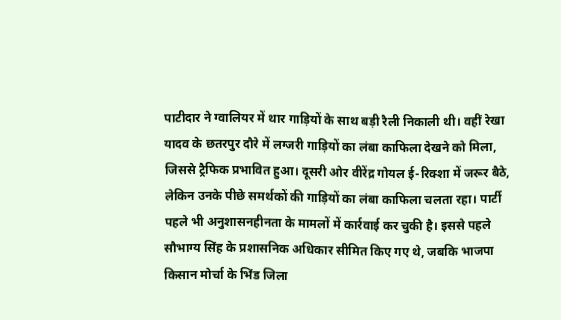पाटीदार ने ग्वालियर में थार गाड़ियों के साथ बड़ी रैली निकाली थी। वहीं रेखा यादव के छतरपुर दौरे में लग्जरी गाड़ियों का लंबा काफिला देखने को मिला, जिससे ट्रैफिक प्रभावित हुआ। दूसरी ओर वीरेंद्र गोयल ई-रिक्शा में जरूर बैठे, लेकिन उनके पीछे समर्थकों की गाड़ियों का लंबा काफिला चलता रहा। पार्टी पहले भी अनुशासनहीनता के मामलों में कार्रवाई कर चुकी है। इससे पहले सौभाग्य सिंह के प्रशासनिक अधिकार सीमित किए गए थे, जबकि भाजपा किसान मोर्चा के भिंड जिला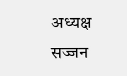अध्यक्ष सज्जन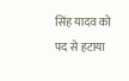सिंह यादव को पद से हटाया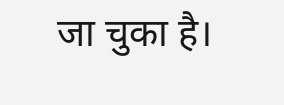जा चुका है।